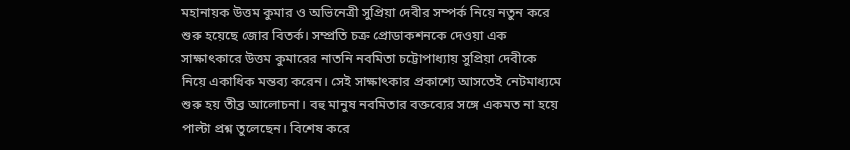মহানায়ক উত্তম কুমার ও অভিনেত্রী সুপ্রিয়া দেবীর সম্পর্ক নিয়ে নতুন করে শুরু হয়েছে জোর বিতর্ক। সম্প্রতি চক্র প্রোডাকশনকে দেওয়া এক সাক্ষাৎকারে উত্তম কুমারের নাতনি নবমিতা চট্টোপাধ্যায় সুপ্রিয়া দেবীকে নিয়ে একাধিক মন্তব্য করেন। সেই সাক্ষাৎকার প্রকাশ্যে আসতেই নেটমাধ্যমে শুরু হয় তীব্র আলোচনা। বহু মানুষ নবমিতার বক্তব্যের সঙ্গে একমত না হয়ে পাল্টা প্রশ্ন তুলেছেন। বিশেষ করে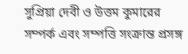সুপ্রিয়া দেবী ও উত্তম কুমারের সম্পর্ক এবং সম্পত্তি সংক্রান্ত প্রসঙ্গ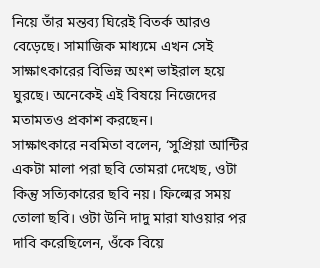নিয়ে তাঁর মন্তব্য ঘিরেই বিতর্ক আরও বেড়েছে। সামাজিক মাধ্যমে এখন সেই সাক্ষাৎকারের বিভিন্ন অংশ ভাইরাল হয়ে ঘুরছে। অনেকেই এই বিষয়ে নিজেদের মতামতও প্রকাশ করছেন।
সাক্ষাৎকারে নবমিতা বলেন, ‘সুপ্রিয়া আন্টির একটা মালা পরা ছবি তোমরা দেখেছ, ওটা কিন্তু সত্যিকারের ছবি নয়। ফিল্মের সময় তোলা ছবি। ওটা উনি দাদু মারা যাওয়ার পর দাবি করেছিলেন, ওঁকে বিয়ে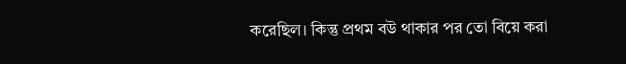করেছিল। কিন্তু প্রথম বউ থাকার পর তো বিয়ে করা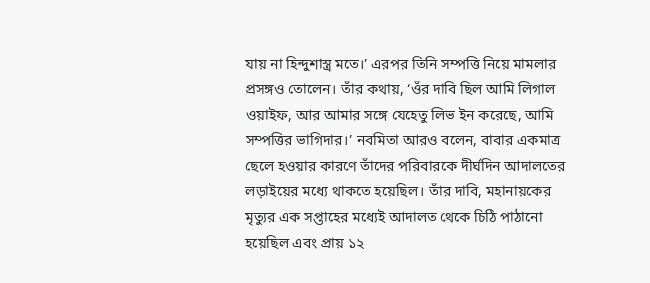যায় না হিন্দুশাস্ত্র মতে।’ এরপর তিনি সম্পত্তি নিয়ে মামলার প্রসঙ্গও তোলেন। তাঁর কথায়, ‘ওঁর দাবি ছিল আমি লিগাল ওয়াইফ, আর আমার সঙ্গে যেহেতু লিভ ইন করেছে, আমি সম্পত্তির ভাগিদার।’ নবমিতা আরও বলেন, বাবার একমাত্র ছেলে হওয়ার কারণে তাঁদের পরিবারকে দীর্ঘদিন আদালতের লড়াইয়ের মধ্যে থাকতে হয়েছিল। তাঁর দাবি, মহানায়কের মৃত্যুর এক সপ্তাহের মধ্যেই আদালত থেকে চিঠি পাঠানো হয়েছিল এবং প্রায় ১২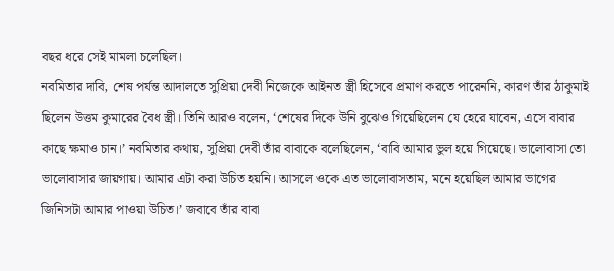বছর ধরে সেই মামলা চলেছিল।
নবমিতার দাবি, শেষ পর্যন্ত আদালতে সুপ্রিয়া দেবী নিজেকে আইনত স্ত্রী হিসেবে প্রমাণ করতে পারেননি, কারণ তাঁর ঠাকুমাই ছিলেন উত্তম কুমারের বৈধ স্ত্রী। তিনি আরও বলেন, ‘শেষের দিকে উনি বুঝেও গিয়েছিলেন যে হেরে যাবেন, এসে বাবার কাছে ক্ষমাও চান।’ নবমিতার কথায়, সুপ্রিয়া দেবী তাঁর বাবাকে বলেছিলেন, ‘বাবি আমার ভুল হয়ে গিয়েছে। ভালোবাসা তো ভালোবাসার জায়গায়। আমার এটা করা উচিত হয়নি। আসলে ওকে এত ভালোবাসতাম, মনে হয়েছিল আমার ভাগের জিনিসটা আমার পাওয়া উচিত।’ জবাবে তাঁর বাবা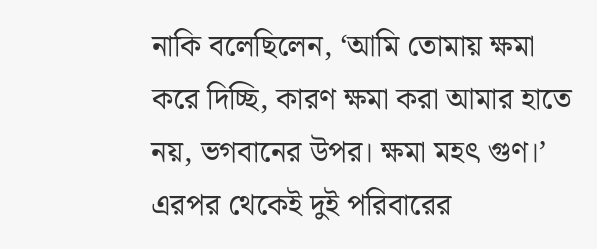নাকি বলেছিলেন, ‘আমি তোমায় ক্ষমা করে দিচ্ছি, কারণ ক্ষমা করা আমার হাতে নয়, ভগবানের উপর। ক্ষমা মহৎ গুণ।’ এরপর থেকেই দুই পরিবারের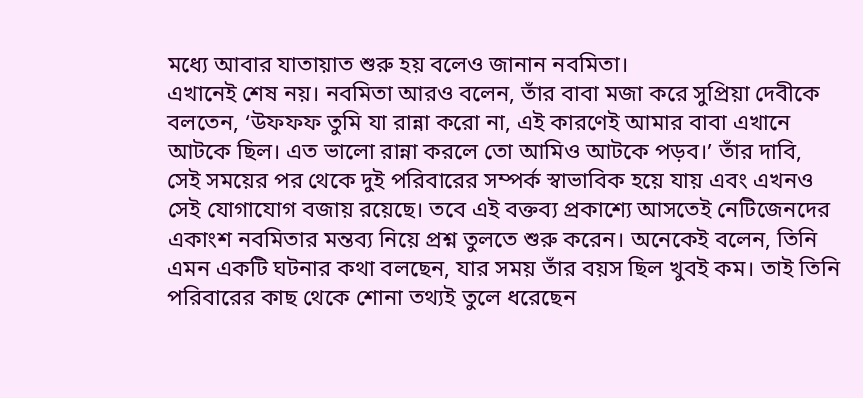মধ্যে আবার যাতায়াত শুরু হয় বলেও জানান নবমিতা।
এখানেই শেষ নয়। নবমিতা আরও বলেন, তাঁর বাবা মজা করে সুপ্রিয়া দেবীকে বলতেন, ‘উফফফ তুমি যা রান্না করো না, এই কারণেই আমার বাবা এখানে আটকে ছিল। এত ভালো রান্না করলে তো আমিও আটকে পড়ব।’ তাঁর দাবি, সেই সময়ের পর থেকে দুই পরিবারের সম্পর্ক স্বাভাবিক হয়ে যায় এবং এখনও সেই যোগাযোগ বজায় রয়েছে। তবে এই বক্তব্য প্রকাশ্যে আসতেই নেটিজেনদের একাংশ নবমিতার মন্তব্য নিয়ে প্রশ্ন তুলতে শুরু করেন। অনেকেই বলেন, তিনি এমন একটি ঘটনার কথা বলছেন, যার সময় তাঁর বয়স ছিল খুবই কম। তাই তিনি পরিবারের কাছ থেকে শোনা তথ্যই তুলে ধরেছেন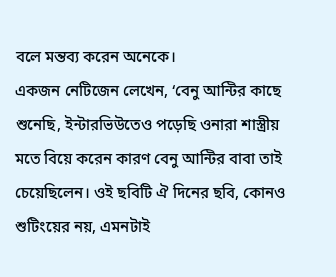বলে মন্তব্য করেন অনেকে।
একজন নেটিজেন লেখেন, ‘বেনু আন্টির কাছে শুনেছি, ইন্টারভিউতেও পড়েছি ওনারা শাস্ত্রীয় মতে বিয়ে করেন কারণ বেনু আন্টির বাবা তাই চেয়েছিলেন। ওই ছবিটি ঐ দিনের ছবি, কোনও শুটিংয়ের নয়, এমনটাই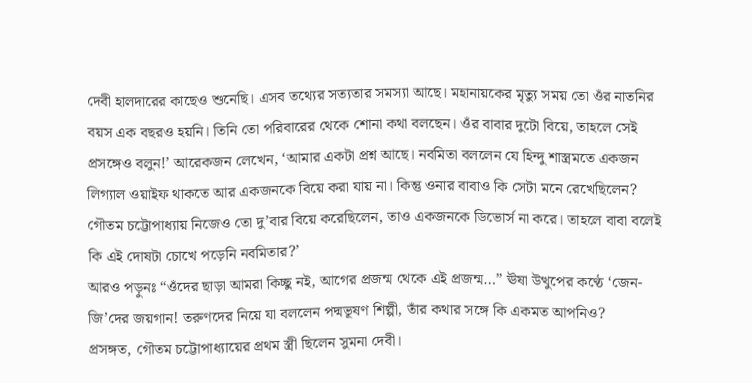দেবী হালদারের কাছেও শুনেছি। এসব তথ্যের সত্যতার সমস্যা আছে। মহানায়কের মৃত্যু সময় তো ওঁর নাতনির বয়স এক বছরও হয়নি। তিনি তো পরিবারের থেকে শোনা কথা বলছেন। ওঁর বাবার দুটো বিয়ে, তাহলে সেই প্রসঙ্গেও বলুন!’ আরেকজন লেখেন, ‘আমার একটা প্রশ্ন আছে। নবমিতা বললেন যে হিন্দু শাস্ত্রমতে একজন লিগ্যাল ওয়াইফ থাকতে আর একজনকে বিয়ে করা যায় না। কিন্তু ওনার বাবাও কি সেটা মনে রেখেছিলেন? গৌতম চট্টোপাধ্যায় নিজেও তো দু’বার বিয়ে করেছিলেন, তাও একজনকে ডিভোর্স না করে। তাহলে বাবা বলেই কি এই দোষটা চোখে পড়েনি নবমিতার?’
আরও পড়ুনঃ “ওঁদের ছাড়া আমরা কিচ্ছু নই, আগের প্রজন্ম থেকে এই প্রজন্ম…” ঊষা উত্থুপের কণ্ঠে ‘জেন-জি’দের জয়গান! তরুণদের নিয়ে যা বললেন পদ্মভূষণ শিল্পী, তাঁর কথার সঙ্গে কি একমত আপনিও?
প্রসঙ্গত, গৌতম চট্টোপাধ্যায়ের প্রথম স্ত্রী ছিলেন সুমনা দেবী।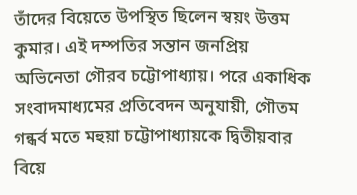তাঁদের বিয়েতে উপস্থিত ছিলেন স্বয়ং উত্তম কুমার। এই দম্পতির সন্তান জনপ্রিয় অভিনেতা গৌরব চট্টোপাধ্যায়। পরে একাধিক সংবাদমাধ্যমের প্রতিবেদন অনুযায়ী, গৌতম গন্ধর্ব মতে মহুয়া চট্টোপাধ্যায়কে দ্বিতীয়বার বিয়ে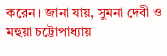করেন। জানা যায়, সুমনা দেবী ও মহুয়া চট্টোপাধ্যায়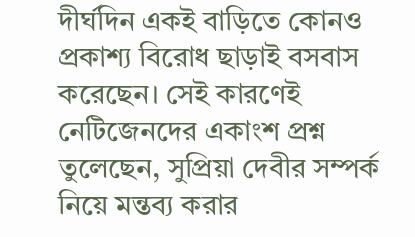দীর্ঘদিন একই বাড়িতে কোনও প্রকাশ্য বিরোধ ছাড়াই বসবাস করেছেন। সেই কারণেই নেটিজেনদের একাংশ প্রশ্ন তুলেছেন, সুপ্রিয়া দেবীর সম্পর্ক নিয়ে মন্তব্য করার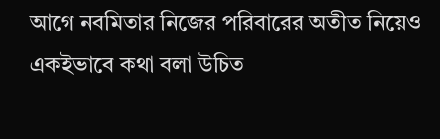আগে নবমিতার নিজের পরিবারের অতীত নিয়েও একইভাবে কথা বলা উচিত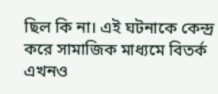ছিল কি না। এই ঘটনাকে কেন্দ্র করে সামাজিক মাধ্যমে বিতর্ক এখনও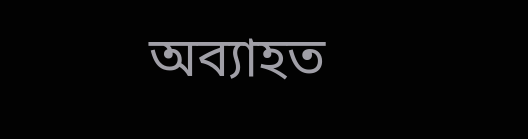অব্যাহত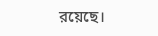রয়েছে।